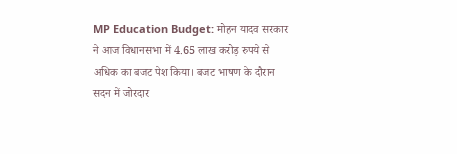MP Education Budget: मोहन यादव सरकार ने आज विधानसभा में 4.65 लाख करोड़ रुपये से अधिक का बजट पेश किया। बजट भाषण के दौरान सदन में जोरदार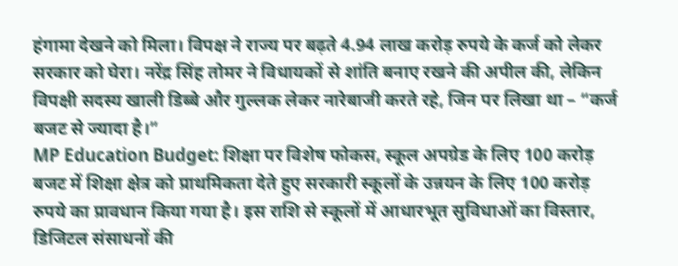हंगामा देखने को मिला। विपक्ष ने राज्य पर बढ़ते 4.94 लाख करोड़ रुपये के कर्ज को लेकर सरकार को घेरा। नरेंद्र सिंह तोमर ने विधायकों से शांति बनाए रखने की अपील की, लेकिन विपक्षी सदस्य खाली डिब्बे और गुल्लक लेकर नारेबाजी करते रहे, जिन पर लिखा था – “कर्ज बजट से ज्यादा है।”
MP Education Budget: शिक्षा पर विशेष फोकस, स्कूल अपग्रेड के लिए 100 करोड़
बजट में शिक्षा क्षेत्र को प्राथमिकता देते हुए सरकारी स्कूलों के उन्नयन के लिए 100 करोड़ रुपये का प्रावधान किया गया है। इस राशि से स्कूलों में आधारभूत सुविधाओं का विस्तार, डिजिटल संसाधनों की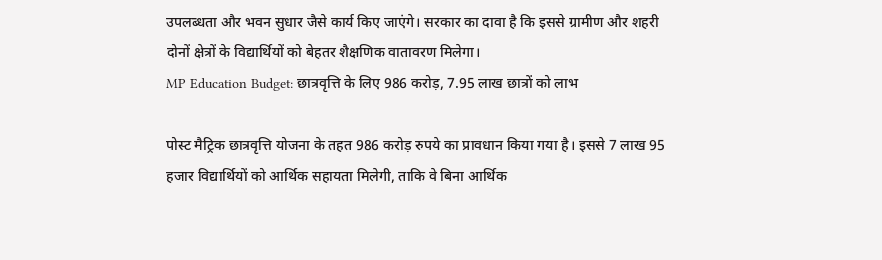उपलब्धता और भवन सुधार जैसे कार्य किए जाएंगे। सरकार का दावा है कि इससे ग्रामीण और शहरी दोनों क्षेत्रों के विद्यार्थियों को बेहतर शैक्षणिक वातावरण मिलेगा।
MP Education Budget: छात्रवृत्ति के लिए 986 करोड़, 7.95 लाख छात्रों को लाभ

पोस्ट मैट्रिक छात्रवृत्ति योजना के तहत 986 करोड़ रुपये का प्रावधान किया गया है। इससे 7 लाख 95 हजार विद्यार्थियों को आर्थिक सहायता मिलेगी, ताकि वे बिना आर्थिक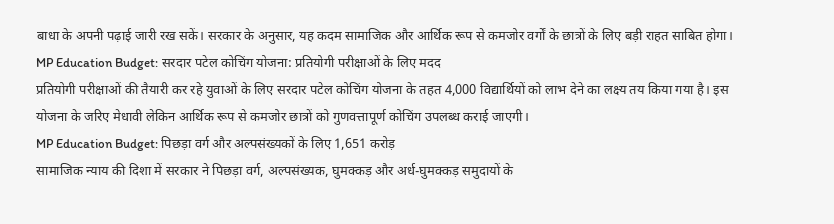बाधा के अपनी पढ़ाई जारी रख सकें। सरकार के अनुसार, यह कदम सामाजिक और आर्थिक रूप से कमजोर वर्गों के छात्रों के लिए बड़ी राहत साबित होगा।
MP Education Budget: सरदार पटेल कोचिंग योजना: प्रतियोगी परीक्षाओं के लिए मदद
प्रतियोगी परीक्षाओं की तैयारी कर रहे युवाओं के लिए सरदार पटेल कोचिंग योजना के तहत 4,000 विद्यार्थियों को लाभ देने का लक्ष्य तय किया गया है। इस योजना के जरिए मेधावी लेकिन आर्थिक रूप से कमजोर छात्रों को गुणवत्तापूर्ण कोचिंग उपलब्ध कराई जाएगी।
MP Education Budget: पिछड़ा वर्ग और अल्पसंख्यकों के लिए 1,651 करोड़
सामाजिक न्याय की दिशा में सरकार ने पिछड़ा वर्ग, अल्पसंख्यक, घुमक्कड़ और अर्ध-घुमक्कड़ समुदायों के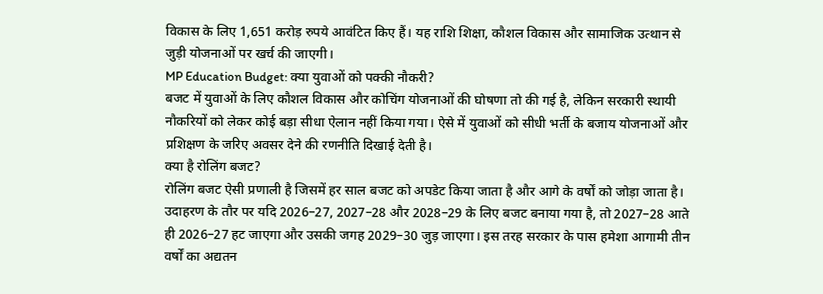विकास के लिए 1,651 करोड़ रुपये आवंटित किए हैं। यह राशि शिक्षा, कौशल विकास और सामाजिक उत्थान से जुड़ी योजनाओं पर खर्च की जाएगी।
MP Education Budget: क्या युवाओं को पक्की नौकरी?
बजट में युवाओं के लिए कौशल विकास और कोचिंग योजनाओं की घोषणा तो की गई है, लेकिन सरकारी स्थायी नौकरियों को लेकर कोई बड़ा सीधा ऐलान नहीं किया गया। ऐसे में युवाओं को सीधी भर्ती के बजाय योजनाओं और प्रशिक्षण के जरिए अवसर देने की रणनीति दिखाई देती है।
क्या है रोलिंग बजट?
रोलिंग बजट ऐसी प्रणाली है जिसमें हर साल बजट को अपडेट किया जाता है और आगे के वर्षों को जोड़ा जाता है। उदाहरण के तौर पर यदि 2026–27, 2027–28 और 2028–29 के लिए बजट बनाया गया है, तो 2027–28 आते ही 2026–27 हट जाएगा और उसकी जगह 2029–30 जुड़ जाएगा। इस तरह सरकार के पास हमेशा आगामी तीन वर्षों का अद्यतन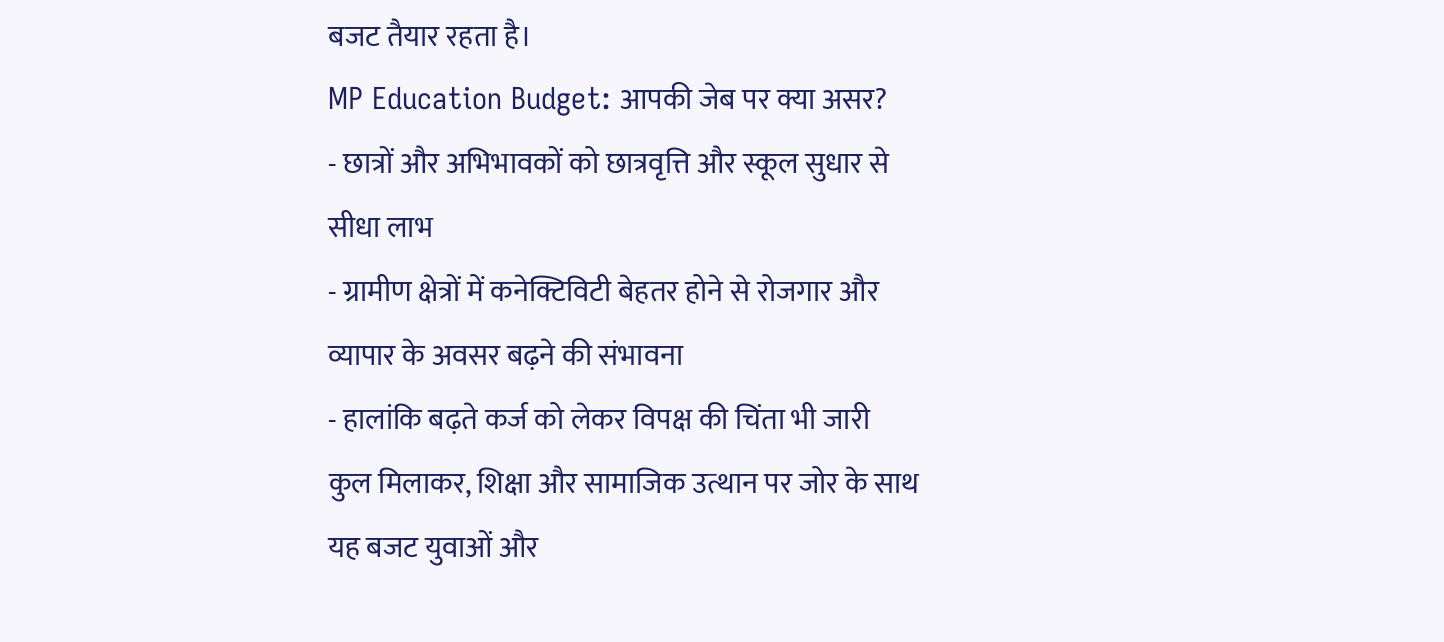बजट तैयार रहता है।
MP Education Budget: आपकी जेब पर क्या असर?
- छात्रों और अभिभावकों को छात्रवृत्ति और स्कूल सुधार से सीधा लाभ
- ग्रामीण क्षेत्रों में कनेक्टिविटी बेहतर होने से रोजगार और व्यापार के अवसर बढ़ने की संभावना
- हालांकि बढ़ते कर्ज को लेकर विपक्ष की चिंता भी जारी
कुल मिलाकर, शिक्षा और सामाजिक उत्थान पर जोर के साथ यह बजट युवाओं और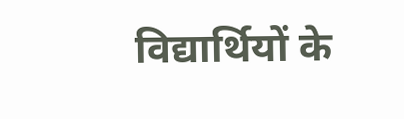विद्यार्थियों के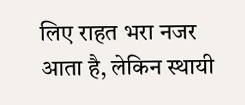लिए राहत भरा नजर आता है, लेकिन स्थायी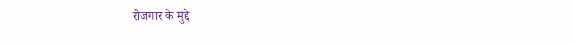रोजगार के मुद्दे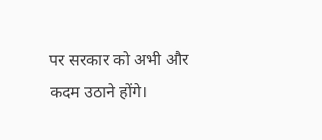पर सरकार को अभी और कदम उठाने होंगे।